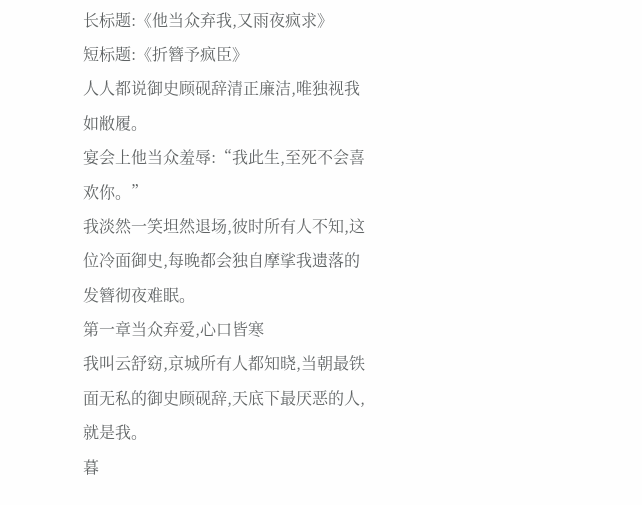长标题:《他当众弃我,又雨夜疯求》
短标题:《折簪予疯臣》
人人都说御史顾砚辞清正廉洁,唯独视我如敝履。
宴会上他当众羞辱:“我此生,至死不会喜欢你。”
我淡然一笑坦然退场,彼时所有人不知,这位冷面御史,每晚都会独自摩挲我遗落的发簪彻夜难眠。
第一章当众弃爱,心口皆寒
我叫云舒窈,京城所有人都知晓,当朝最铁面无私的御史顾砚辞,天底下最厌恶的人,就是我。
暮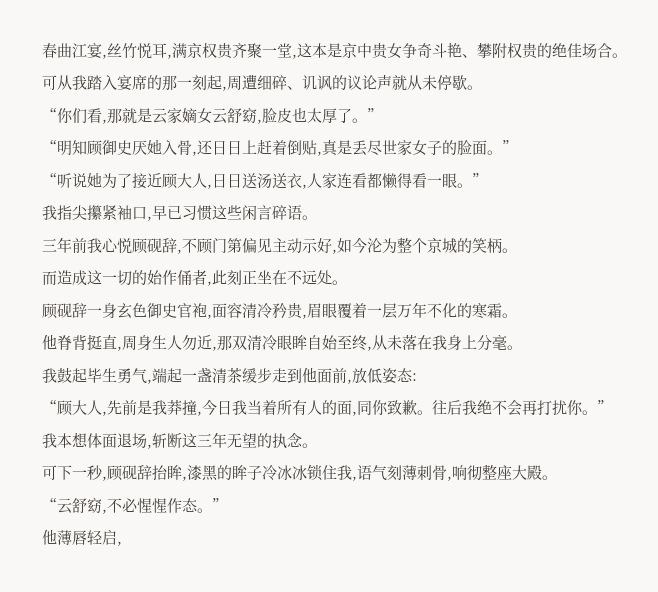春曲江宴,丝竹悦耳,满京权贵齐聚一堂,这本是京中贵女争奇斗艳、攀附权贵的绝佳场合。
可从我踏入宴席的那一刻起,周遭细碎、讥讽的议论声就从未停歇。
“你们看,那就是云家嫡女云舒窈,脸皮也太厚了。”
“明知顾御史厌她入骨,还日日上赶着倒贴,真是丢尽世家女子的脸面。”
“听说她为了接近顾大人,日日送汤送衣,人家连看都懒得看一眼。”
我指尖攥紧袖口,早已习惯这些闲言碎语。
三年前我心悦顾砚辞,不顾门第偏见主动示好,如今沦为整个京城的笑柄。
而造成这一切的始作俑者,此刻正坐在不远处。
顾砚辞一身玄色御史官袍,面容清冷矜贵,眉眼覆着一层万年不化的寒霜。
他脊背挺直,周身生人勿近,那双清冷眼眸自始至终,从未落在我身上分毫。
我鼓起毕生勇气,端起一盏清茶缓步走到他面前,放低姿态:
“顾大人,先前是我莽撞,今日我当着所有人的面,同你致歉。往后我绝不会再打扰你。”
我本想体面退场,斩断这三年无望的执念。
可下一秒,顾砚辞抬眸,漆黑的眸子冷冰冰锁住我,语气刻薄刺骨,响彻整座大殿。
“云舒窈,不必惺惺作态。”
他薄唇轻启,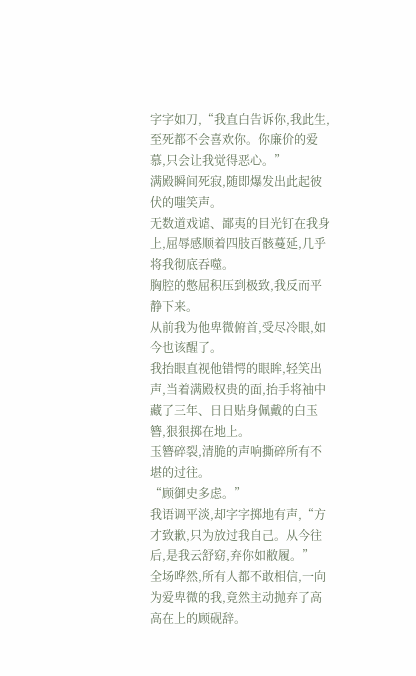字字如刀,“我直白告诉你,我此生,至死都不会喜欢你。你廉价的爱慕,只会让我觉得恶心。”
满殿瞬间死寂,随即爆发出此起彼伏的嗤笑声。
无数道戏谑、鄙夷的目光钉在我身上,屈辱感顺着四肢百骸蔓延,几乎将我彻底吞噬。
胸腔的憋屈积压到极致,我反而平静下来。
从前我为他卑微俯首,受尽冷眼,如今也该醒了。
我抬眼直视他错愕的眼眸,轻笑出声,当着满殿权贵的面,抬手将袖中藏了三年、日日贴身佩戴的白玉簪,狠狠掷在地上。
玉簪碎裂,清脆的声响撕碎所有不堪的过往。
“顾御史多虑。”
我语调平淡,却字字掷地有声,“方才致歉,只为放过我自己。从今往后,是我云舒窈,弃你如敝履。”
全场哗然,所有人都不敢相信,一向为爱卑微的我,竟然主动抛弃了高高在上的顾砚辞。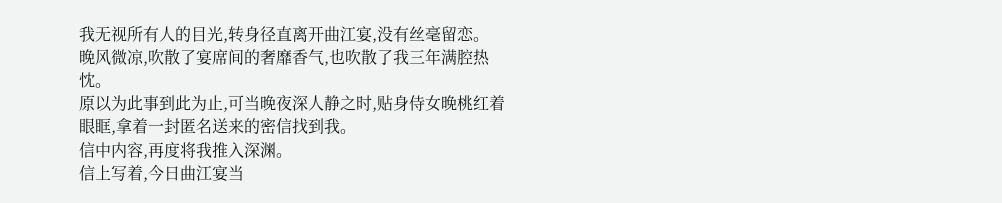我无视所有人的目光,转身径直离开曲江宴,没有丝毫留恋。
晚风微凉,吹散了宴席间的奢靡香气,也吹散了我三年满腔热忱。
原以为此事到此为止,可当晚夜深人静之时,贴身侍女晚桃红着眼眶,拿着一封匿名送来的密信找到我。
信中内容,再度将我推入深渊。
信上写着,今日曲江宴当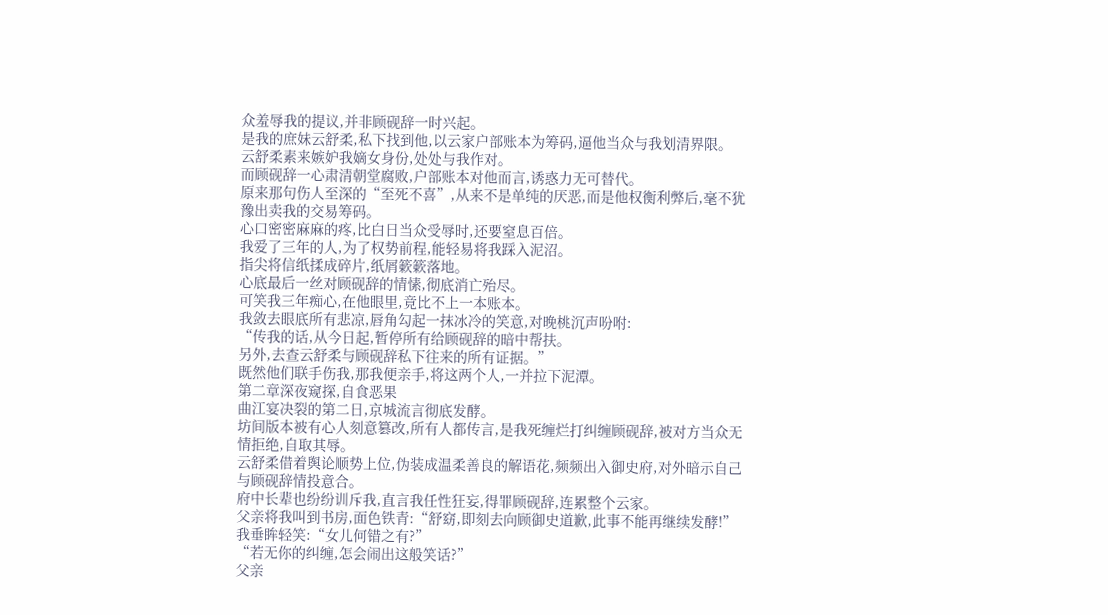众羞辱我的提议,并非顾砚辞一时兴起。
是我的庶妹云舒柔,私下找到他,以云家户部账本为筹码,逼他当众与我划清界限。
云舒柔素来嫉妒我嫡女身份,处处与我作对。
而顾砚辞一心肃清朝堂腐败,户部账本对他而言,诱惑力无可替代。
原来那句伤人至深的“至死不喜”,从来不是单纯的厌恶,而是他权衡利弊后,毫不犹豫出卖我的交易筹码。
心口密密麻麻的疼,比白日当众受辱时,还要窒息百倍。
我爱了三年的人,为了权势前程,能轻易将我踩入泥沼。
指尖将信纸揉成碎片,纸屑簌簌落地。
心底最后一丝对顾砚辞的情愫,彻底消亡殆尽。
可笑我三年痴心,在他眼里,竟比不上一本账本。
我敛去眼底所有悲凉,唇角勾起一抹冰冷的笑意,对晚桃沉声吩咐:
“传我的话,从今日起,暂停所有给顾砚辞的暗中帮扶。
另外,去查云舒柔与顾砚辞私下往来的所有证据。”
既然他们联手伤我,那我便亲手,将这两个人,一并拉下泥潭。
第二章深夜窥探,自食恶果
曲江宴决裂的第二日,京城流言彻底发酵。
坊间版本被有心人刻意篡改,所有人都传言,是我死缠烂打纠缠顾砚辞,被对方当众无情拒绝,自取其辱。
云舒柔借着舆论顺势上位,伪装成温柔善良的解语花,频频出入御史府,对外暗示自己与顾砚辞情投意合。
府中长辈也纷纷训斥我,直言我任性狂妄,得罪顾砚辞,连累整个云家。
父亲将我叫到书房,面色铁青:“舒窈,即刻去向顾御史道歉,此事不能再继续发酵!”
我垂眸轻笑:“女儿何错之有?”
“若无你的纠缠,怎会闹出这般笑话?”
父亲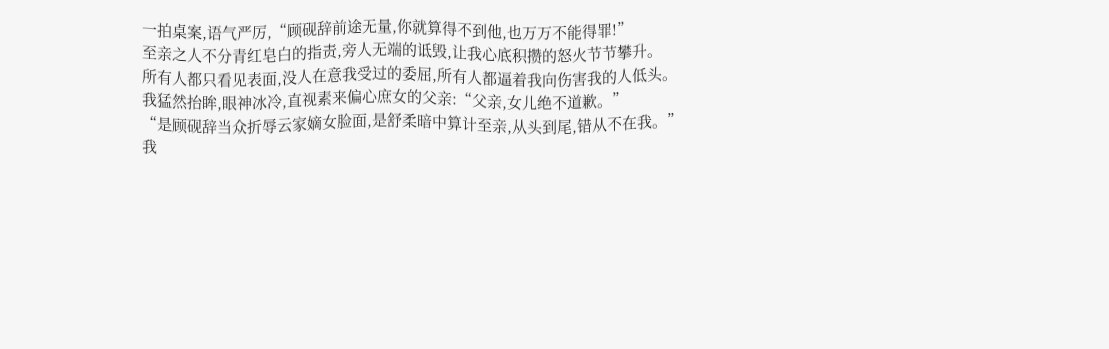一拍桌案,语气严厉,“顾砚辞前途无量,你就算得不到他,也万万不能得罪!”
至亲之人不分青红皂白的指责,旁人无端的诋毁,让我心底积攒的怒火节节攀升。
所有人都只看见表面,没人在意我受过的委屈,所有人都逼着我向伤害我的人低头。
我猛然抬眸,眼神冰冷,直视素来偏心庶女的父亲:“父亲,女儿绝不道歉。”
“是顾砚辞当众折辱云家嫡女脸面,是舒柔暗中算计至亲,从头到尾,错从不在我。”
我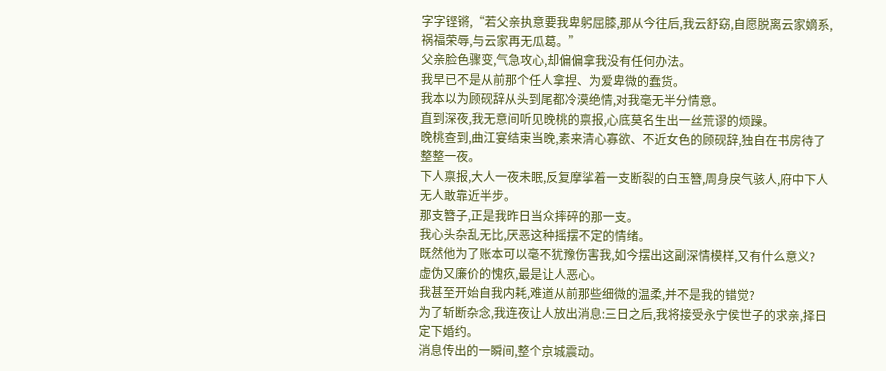字字铿锵,“若父亲执意要我卑躬屈膝,那从今往后,我云舒窈,自愿脱离云家嫡系,祸福荣辱,与云家再无瓜葛。”
父亲脸色骤变,气急攻心,却偏偏拿我没有任何办法。
我早已不是从前那个任人拿捏、为爱卑微的蠢货。
我本以为顾砚辞从头到尾都冷漠绝情,对我毫无半分情意。
直到深夜,我无意间听见晚桃的禀报,心底莫名生出一丝荒谬的烦躁。
晚桃查到,曲江宴结束当晚,素来清心寡欲、不近女色的顾砚辞,独自在书房待了整整一夜。
下人禀报,大人一夜未眠,反复摩挲着一支断裂的白玉簪,周身戾气骇人,府中下人无人敢靠近半步。
那支簪子,正是我昨日当众摔碎的那一支。
我心头杂乱无比,厌恶这种摇摆不定的情绪。
既然他为了账本可以毫不犹豫伤害我,如今摆出这副深情模样,又有什么意义?
虚伪又廉价的愧疚,最是让人恶心。
我甚至开始自我内耗,难道从前那些细微的温柔,并不是我的错觉?
为了斩断杂念,我连夜让人放出消息:三日之后,我将接受永宁侯世子的求亲,择日定下婚约。
消息传出的一瞬间,整个京城震动。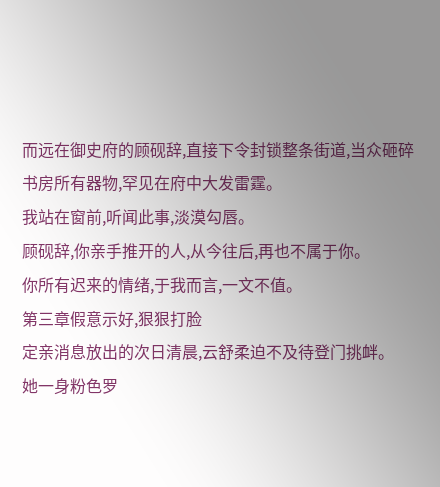而远在御史府的顾砚辞,直接下令封锁整条街道,当众砸碎书房所有器物,罕见在府中大发雷霆。
我站在窗前,听闻此事,淡漠勾唇。
顾砚辞,你亲手推开的人,从今往后,再也不属于你。
你所有迟来的情绪,于我而言,一文不值。
第三章假意示好,狠狠打脸
定亲消息放出的次日清晨,云舒柔迫不及待登门挑衅。
她一身粉色罗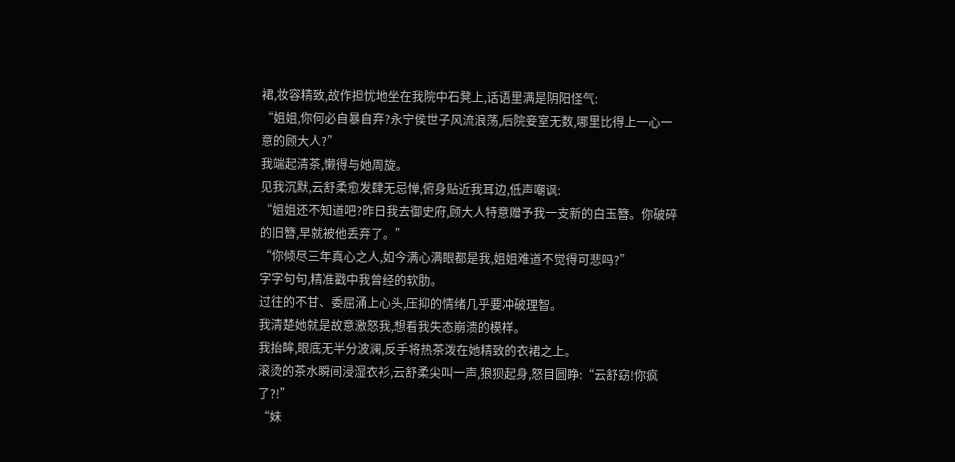裙,妆容精致,故作担忧地坐在我院中石凳上,话语里满是阴阳怪气:
“姐姐,你何必自暴自弃?永宁侯世子风流浪荡,后院妾室无数,哪里比得上一心一意的顾大人?”
我端起清茶,懒得与她周旋。
见我沉默,云舒柔愈发肆无忌惮,俯身贴近我耳边,低声嘲讽:
“姐姐还不知道吧?昨日我去御史府,顾大人特意赠予我一支新的白玉簪。你破碎的旧簪,早就被他丢弃了。”
“你倾尽三年真心之人,如今满心满眼都是我,姐姐难道不觉得可悲吗?”
字字句句,精准戳中我曾经的软肋。
过往的不甘、委屈涌上心头,压抑的情绪几乎要冲破理智。
我清楚她就是故意激怒我,想看我失态崩溃的模样。
我抬眸,眼底无半分波澜,反手将热茶泼在她精致的衣裙之上。
滚烫的茶水瞬间浸湿衣衫,云舒柔尖叫一声,狼狈起身,怒目圆睁:“云舒窈!你疯了?!”
“妹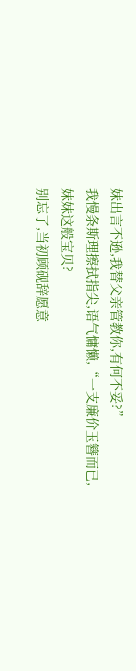妹出言不逊,我替父亲管教你,有何不妥?”
我慢条斯理擦拭指尖,语气慵懒,“一支廉价玉簪而已,妹妹这般宝贝?
别忘了,当初顾砚辞愿意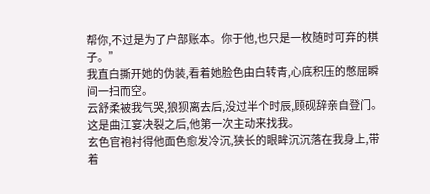帮你,不过是为了户部账本。你于他,也只是一枚随时可弃的棋子。”
我直白撕开她的伪装,看着她脸色由白转青,心底积压的憋屈瞬间一扫而空。
云舒柔被我气哭,狼狈离去后,没过半个时辰,顾砚辞亲自登门。
这是曲江宴决裂之后,他第一次主动来找我。
玄色官袍衬得他面色愈发冷沉,狭长的眼眸沉沉落在我身上,带着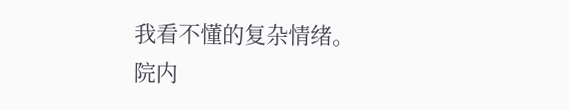我看不懂的复杂情绪。
院内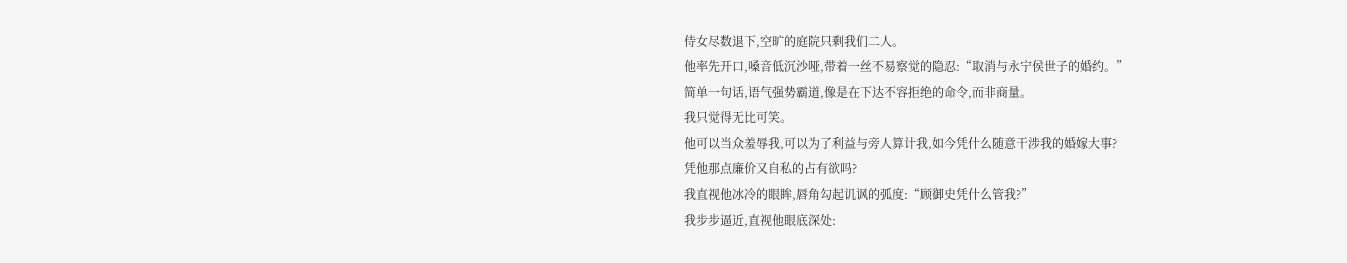侍女尽数退下,空旷的庭院只剩我们二人。
他率先开口,嗓音低沉沙哑,带着一丝不易察觉的隐忍:“取消与永宁侯世子的婚约。”
简单一句话,语气强势霸道,像是在下达不容拒绝的命令,而非商量。
我只觉得无比可笑。
他可以当众羞辱我,可以为了利益与旁人算计我,如今凭什么随意干涉我的婚嫁大事?
凭他那点廉价又自私的占有欲吗?
我直视他冰冷的眼眸,唇角勾起讥讽的弧度:“顾御史凭什么管我?”
我步步逼近,直视他眼底深处: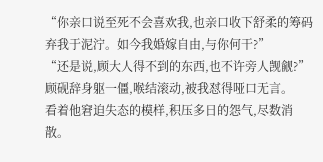“你亲口说至死不会喜欢我,也亲口收下舒柔的筹码弃我于泥泞。如今我婚嫁自由,与你何干?”
“还是说,顾大人得不到的东西,也不许旁人觊觎?”
顾砚辞身躯一僵,喉结滚动,被我怼得哑口无言。
看着他窘迫失态的模样,积压多日的怨气,尽数消散。